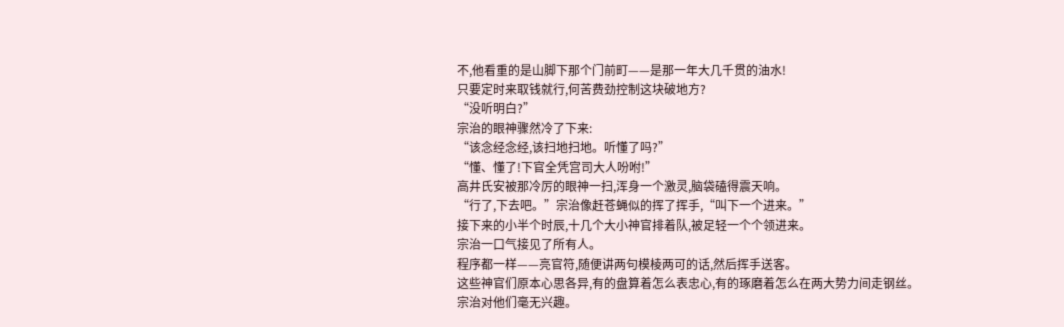不,他看重的是山脚下那个门前町——是那一年大几千贯的油水!
只要定时来取钱就行,何苦费劲控制这块破地方?
“没听明白?”
宗治的眼神骤然冷了下来:
“该念经念经,该扫地扫地。听懂了吗?”
“懂、懂了!下官全凭宫司大人吩咐!”
高井氏安被那冷厉的眼神一扫,浑身一个激灵,脑袋磕得震天响。
“行了,下去吧。”宗治像赶苍蝇似的挥了挥手,“叫下一个进来。”
接下来的小半个时辰,十几个大小神官排着队,被足轻一个个领进来。
宗治一口气接见了所有人。
程序都一样——亮官符,随便讲两句模棱两可的话,然后挥手送客。
这些神官们原本心思各异,有的盘算着怎么表忠心,有的琢磨着怎么在两大势力间走钢丝。
宗治对他们毫无兴趣。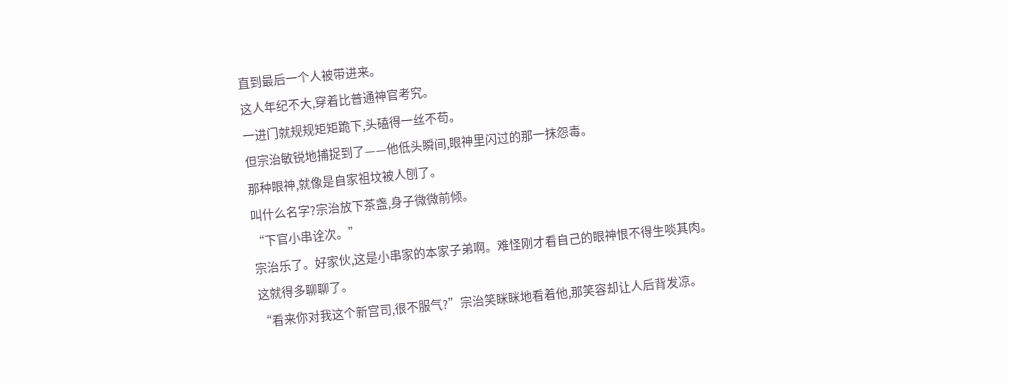直到最后一个人被带进来。
这人年纪不大,穿着比普通神官考究。
一进门就规规矩矩跪下,头磕得一丝不苟。
但宗治敏锐地捕捉到了——他低头瞬间,眼神里闪过的那一抹怨毒。
那种眼神,就像是自家祖坟被人刨了。
叫什么名字?宗治放下茶盏,身子微微前倾。
“下官小串诠次。”
宗治乐了。好家伙,这是小串家的本家子弟啊。难怪刚才看自己的眼神恨不得生啖其肉。
这就得多聊聊了。
“看来你对我这个新宫司,很不服气?”宗治笑眯眯地看着他,那笑容却让人后背发凉。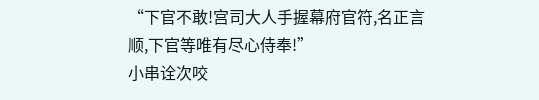“下官不敢!宫司大人手握幕府官符,名正言顺,下官等唯有尽心侍奉!”
小串诠次咬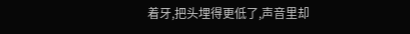着牙,把头埋得更低了,声音里却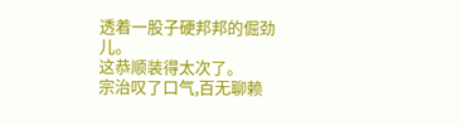透着一股子硬邦邦的倔劲儿。
这恭顺装得太次了。
宗治叹了口气,百无聊赖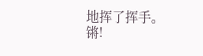地挥了挥手。
锵!